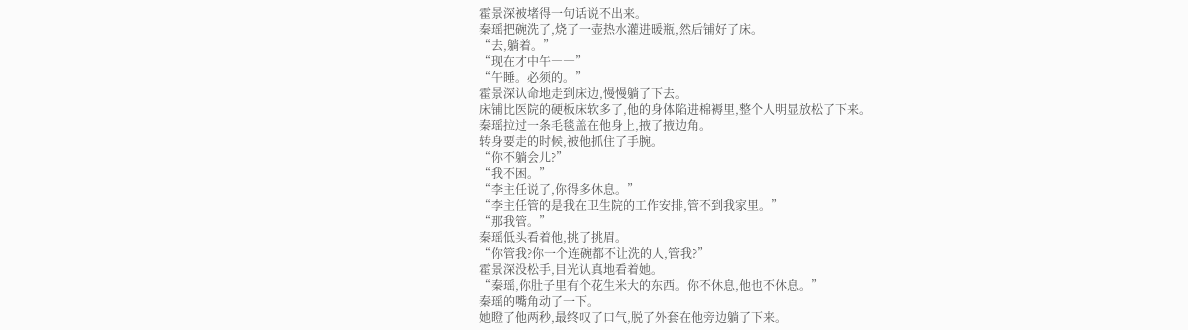霍景深被堵得一句话说不出来。
秦瑶把碗洗了,烧了一壶热水灌进暖瓶,然后铺好了床。
“去,躺着。”
“现在才中午――”
“午睡。必须的。”
霍景深认命地走到床边,慢慢躺了下去。
床铺比医院的硬板床软多了,他的身体陷进棉褥里,整个人明显放松了下来。
秦瑶拉过一条毛毯盖在他身上,掖了掖边角。
转身要走的时候,被他抓住了手腕。
“你不躺会儿?”
“我不困。”
“李主任说了,你得多休息。”
“李主任管的是我在卫生院的工作安排,管不到我家里。”
“那我管。”
秦瑶低头看着他,挑了挑眉。
“你管我?你一个连碗都不让洗的人,管我?”
霍景深没松手,目光认真地看着她。
“秦瑶,你肚子里有个花生米大的东西。你不休息,他也不休息。”
秦瑶的嘴角动了一下。
她瞪了他两秒,最终叹了口气,脱了外套在他旁边躺了下来。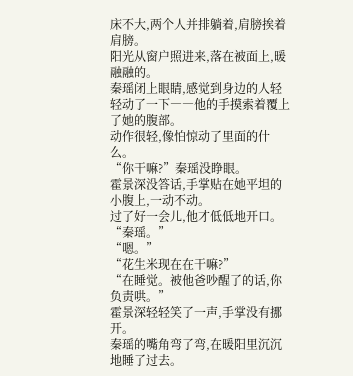床不大,两个人并排躺着,肩膀挨着肩膀。
阳光从窗户照进来,落在被面上,暖融融的。
秦瑶闭上眼睛,感觉到身边的人轻轻动了一下――他的手摸索着覆上了她的腹部。
动作很轻,像怕惊动了里面的什么。
“你干嘛?”秦瑶没睁眼。
霍景深没答话,手掌贴在她平坦的小腹上,一动不动。
过了好一会儿,他才低低地开口。
“秦瑶。”
“嗯。”
“花生米现在在干嘛?”
“在睡觉。被他爸吵醒了的话,你负责哄。”
霍景深轻轻笑了一声,手掌没有挪开。
秦瑶的嘴角弯了弯,在暖阳里沉沉地睡了过去。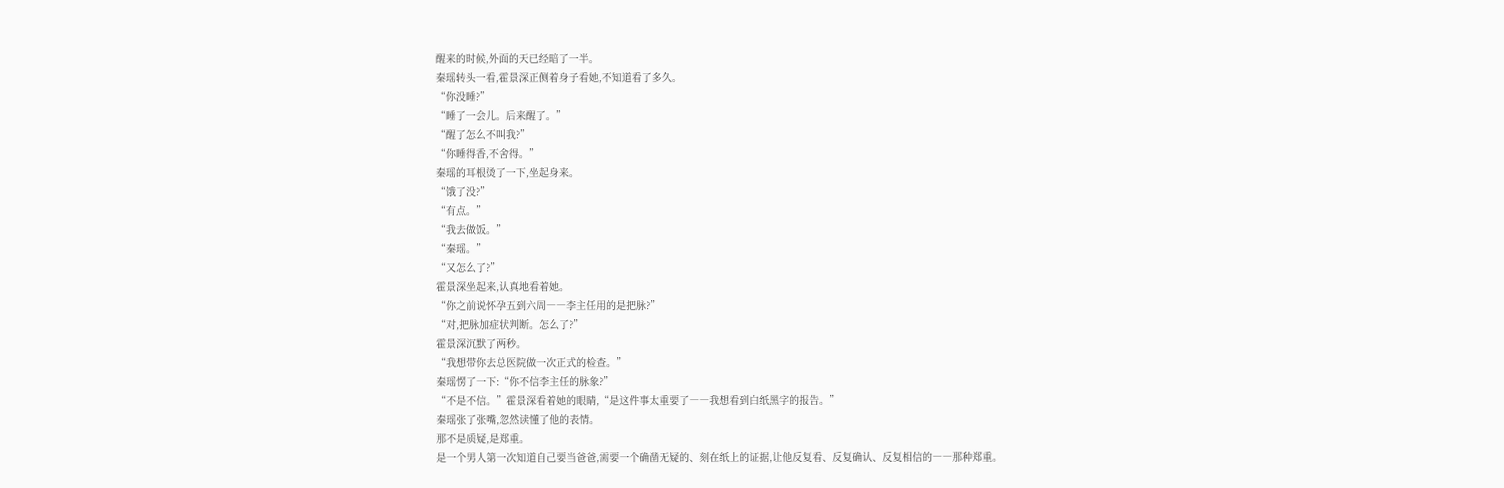醒来的时候,外面的天已经暗了一半。
秦瑶转头一看,霍景深正侧着身子看她,不知道看了多久。
“你没睡?”
“睡了一会儿。后来醒了。”
“醒了怎么不叫我?”
“你睡得香,不舍得。”
秦瑶的耳根烫了一下,坐起身来。
“饿了没?”
“有点。”
“我去做饭。”
“秦瑶。”
“又怎么了?”
霍景深坐起来,认真地看着她。
“你之前说怀孕五到六周――李主任用的是把脉?”
“对,把脉加症状判断。怎么了?”
霍景深沉默了两秒。
“我想带你去总医院做一次正式的检查。”
秦瑶愣了一下:“你不信李主任的脉象?”
“不是不信。”霍景深看着她的眼睛,“是这件事太重要了――我想看到白纸黑字的报告。”
秦瑶张了张嘴,忽然读懂了他的表情。
那不是质疑,是郑重。
是一个男人第一次知道自己要当爸爸,需要一个确凿无疑的、刻在纸上的证据,让他反复看、反复确认、反复相信的――那种郑重。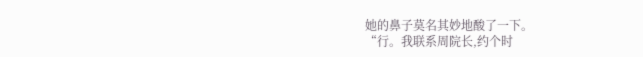她的鼻子莫名其妙地酸了一下。
“行。我联系周院长,约个时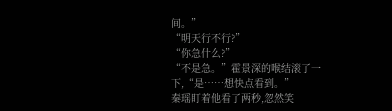间。”
“明天行不行?”
“你急什么?”
“不是急。”霍景深的喉结滚了一下,“是……想快点看到。”
秦瑶盯着他看了两秒,忽然笑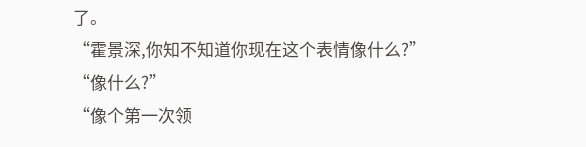了。
“霍景深,你知不知道你现在这个表情像什么?”
“像什么?”
“像个第一次领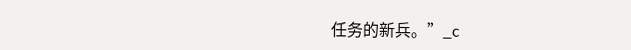任务的新兵。”_c